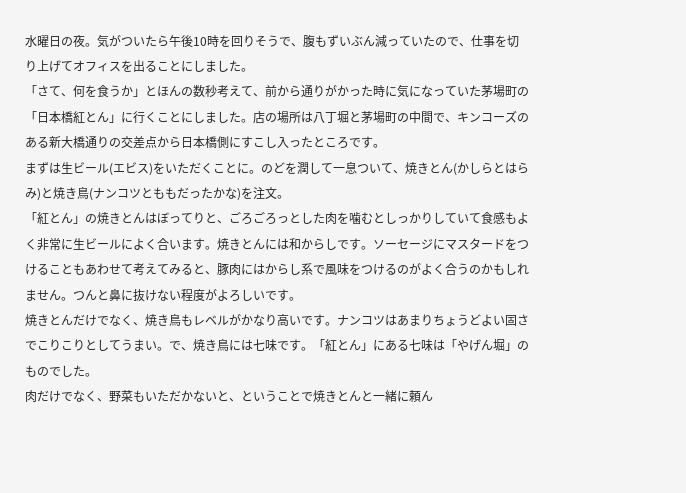水曜日の夜。気がついたら午後10時を回りそうで、腹もずいぶん減っていたので、仕事を切り上げてオフィスを出ることにしました。
「さて、何を食うか」とほんの数秒考えて、前から通りがかった時に気になっていた茅場町の「日本橋紅とん」に行くことにしました。店の場所は八丁堀と茅場町の中間で、キンコーズのある新大橋通りの交差点から日本橋側にすこし入ったところです。
まずは生ビール(エビス)をいただくことに。のどを潤して一息ついて、焼きとん(かしらとはらみ)と焼き鳥(ナンコツとももだったかな)を注文。
「紅とん」の焼きとんはぼってりと、ごろごろっとした肉を噛むとしっかりしていて食感もよく非常に生ビールによく合います。焼きとんには和からしです。ソーセージにマスタードをつけることもあわせて考えてみると、豚肉にはからし系で風味をつけるのがよく合うのかもしれません。つんと鼻に抜けない程度がよろしいです。
焼きとんだけでなく、焼き鳥もレベルがかなり高いです。ナンコツはあまりちょうどよい固さでこりこりとしてうまい。で、焼き鳥には七味です。「紅とん」にある七味は「やげん堀」のものでした。
肉だけでなく、野菜もいただかないと、ということで焼きとんと一緒に頼ん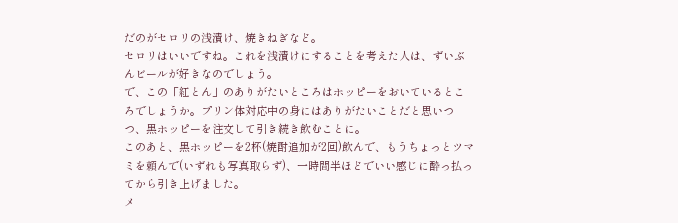だのがセロリの浅漬け、焼きねぎなど。
セロリはいいですね。これを浅漬けにすることを考えた人は、ずいぶんビールが好きなのでしょう。
で、この「紅とん」のありがたいところはホッピーをおいているところでしょうか。プリン体対応中の身にはありがたいことだと思いつつ、黒ホッピーを注文して引き続き飲むことに。
このあと、黒ホッピーを2杯(焼酎追加が2回)飲んで、もうちょっとツマミを頼んで(いずれも写真取らず)、一時間半ほどでいい感じに酔っ払ってから引き上げました。
メ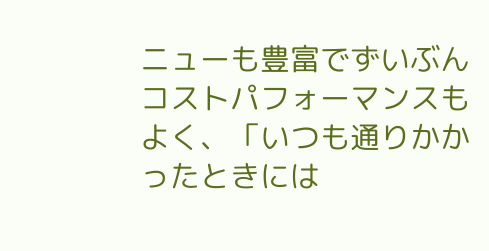ニューも豊富でずいぶんコストパフォーマンスもよく、「いつも通りかかったときには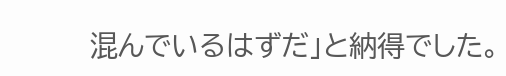混んでいるはずだ」と納得でした。